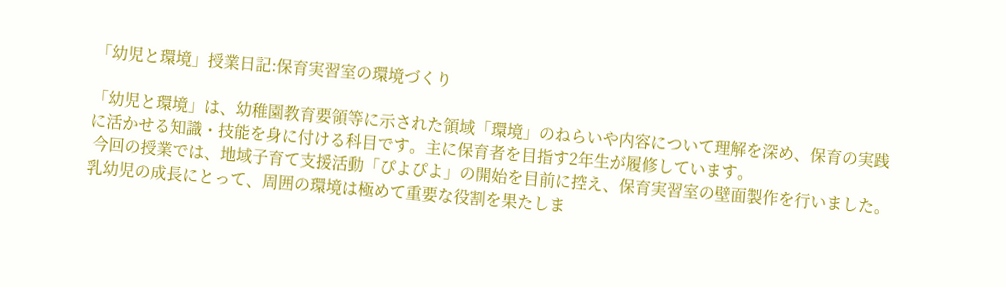「幼児と環境」授業日記:保育実習室の環境づくり

「幼児と環境」は、幼稚園教育要領等に示された領域「環境」のねらいや内容について理解を深め、保育の実践に活かせる知識・技能を身に付ける科目です。主に保育者を目指す2年生が履修しています。
 今回の授業では、地域子育て支援活動「ぴよぴよ」の開始を目前に控え、保育実習室の壁面製作を行いました。乳幼児の成長にとって、周囲の環境は極めて重要な役割を果たしま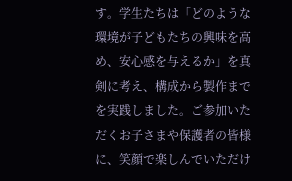す。学生たちは「どのような環境が子どもたちの興味を高め、安心感を与えるか」を真剣に考え、構成から製作までを実践しました。ご参加いただくお子さまや保護者の皆様に、笑顔で楽しんでいただけ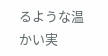るような温かい実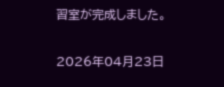習室が完成しました。

2026年04月23日